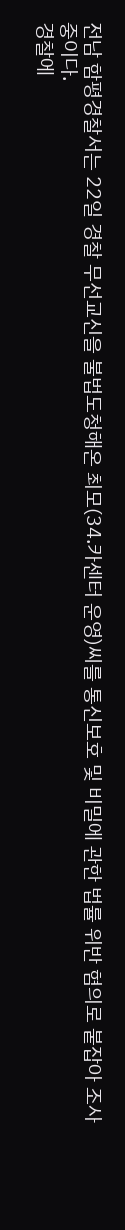전남 함평경찰서는 22일 경찰 무선교신을 불법도청해온 최모(34.카센터 운영)씨를 통신보호 및 비밀에 관한 법률 위반 혐의로 붙잡아 조사중이다.
경찰에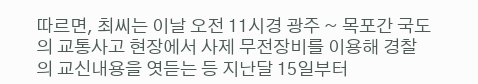따르면, 최씨는 이날 오전 11시경 광주 ~ 목포간 국도의 교통사고 현장에서 사제 무전장비를 이용해 경찰의 교신내용을 엿듣는 등 지난달 15일부터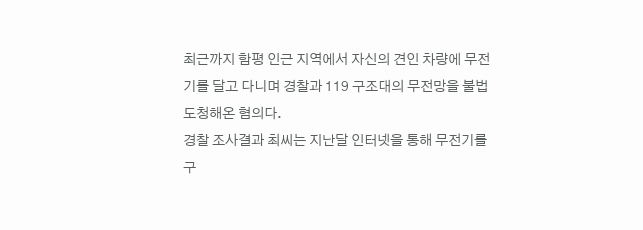최근까지 함평 인근 지역에서 자신의 견인 차량에 무전기를 달고 다니며 경찰과 119 구조대의 무전망을 불법 도청해온 혐의다.
경찰 조사결과 최씨는 지난달 인터넷을 통해 무전기를 구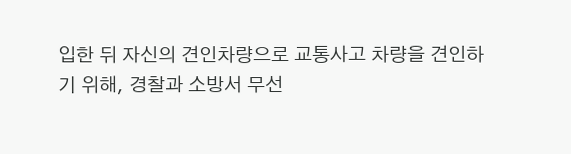입한 뒤 자신의 견인차량으로 교통사고 차량을 견인하기 위해, 경찰과 소방서 무선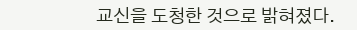교신을 도청한 것으로 밝혀졌다.